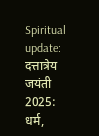Spiritual update:
दत्तात्रेय जयंती 2025: धर्म,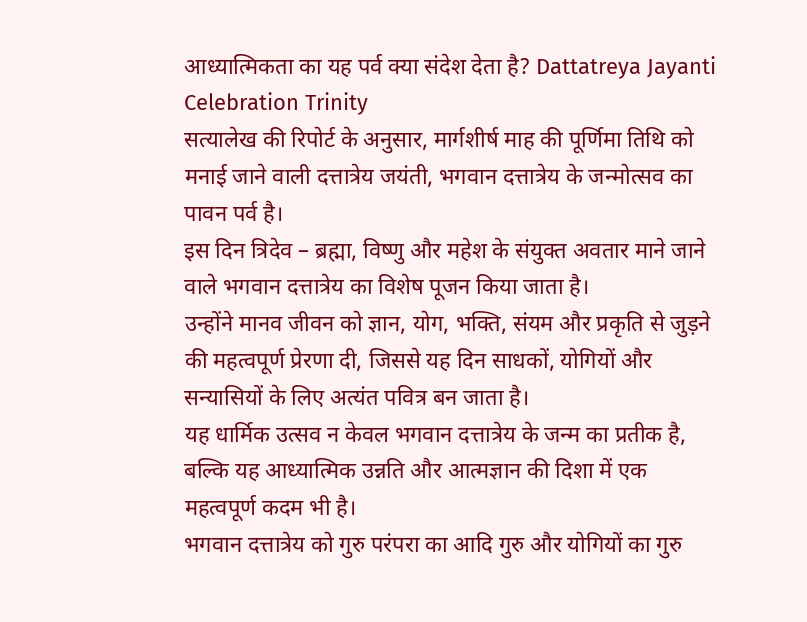आध्यात्मिकता का यह पर्व क्या संदेश देता है? Dattatreya Jayanti Celebration Trinity
सत्यालेख की रिपोर्ट के अनुसार, मार्गशीर्ष माह की पूर्णिमा तिथि को मनाई जाने वाली दत्तात्रेय जयंती, भगवान दत्तात्रेय के जन्मोत्सव का पावन पर्व है।
इस दिन त्रिदेव – ब्रह्मा, विष्णु और महेश के संयुक्त अवतार माने जाने वाले भगवान दत्तात्रेय का विशेष पूजन किया जाता है।
उन्होंने मानव जीवन को ज्ञान, योग, भक्ति, संयम और प्रकृति से जुड़ने की महत्वपूर्ण प्रेरणा दी, जिससे यह दिन साधकों, योगियों और सन्यासियों के लिए अत्यंत पवित्र बन जाता है।
यह धार्मिक उत्सव न केवल भगवान दत्तात्रेय के जन्म का प्रतीक है, बल्कि यह आध्यात्मिक उन्नति और आत्मज्ञान की दिशा में एक महत्वपूर्ण कदम भी है।
भगवान दत्तात्रेय को गुरु परंपरा का आदि गुरु और योगियों का गुरु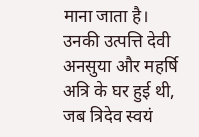माना जाता है।
उनकी उत्पत्ति देवी अनसुया और महर्षि अत्रि के घर हुई थी, जब त्रिदेव स्वयं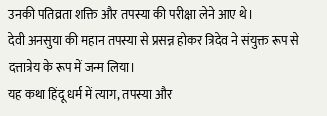उनकी पतिव्रता शक्ति और तपस्या की परीक्षा लेने आए थे।
देवी अनसुया की महान तपस्या से प्रसन्न होकर त्रिदेव ने संयुक्त रूप से दत्तात्रेय के रूप में जन्म लिया।
यह कथा हिंदू धर्म में त्याग, तपस्या और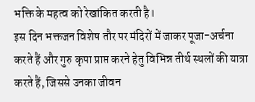भक्ति के महत्व को रेखांकित करती है।
इस दिन भक्तजन विशेष तौर पर मंदिरों में जाकर पूजा-अर्चना करते हैं और गुरु कृपा प्राप्त करने हेतु विभिन्न तीर्थ स्थलों की यात्रा करते हैं, जिससे उनका जीवन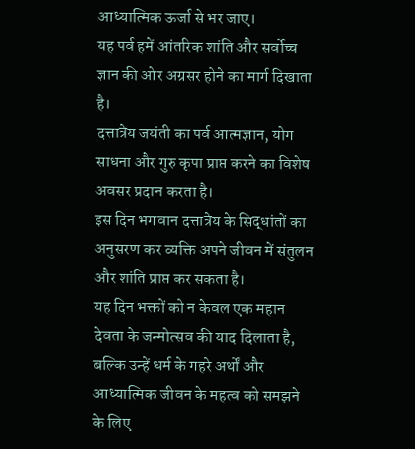आध्यात्मिक ऊर्जा से भर जाए।
यह पर्व हमें आंतरिक शांति और सर्वोच्च ज्ञान की ओर अग्रसर होने का मार्ग दिखाता है।
दत्तात्रेय जयंती का पर्व आत्मज्ञान, योग साधना और गुरु कृपा प्राप्त करने का विशेष अवसर प्रदान करता है।
इस दिन भगवान दत्तात्रेय के सिद्धांतों का अनुसरण कर व्यक्ति अपने जीवन में संतुलन और शांति प्राप्त कर सकता है।
यह दिन भक्तों को न केवल एक महान देवता के जन्मोत्सव की याद दिलाता है, बल्कि उन्हें धर्म के गहरे अर्थों और आध्यात्मिक जीवन के महत्व को समझने के लिए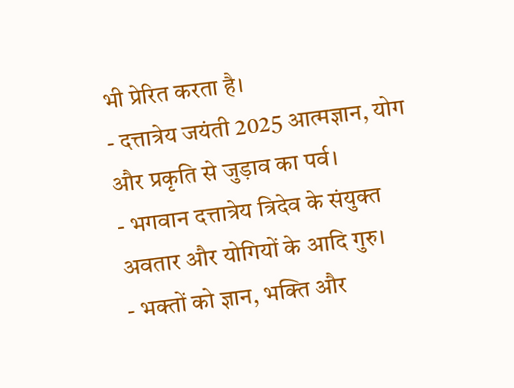भी प्रेरित करता है।
- दत्तात्रेय जयंती 2025 आत्मज्ञान, योग और प्रकृति से जुड़ाव का पर्व।
- भगवान दत्तात्रेय त्रिदेव के संयुक्त अवतार और योगियों के आदि गुरु।
- भक्तों को ज्ञान, भक्ति और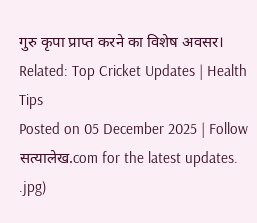गुरु कृपा प्राप्त करने का विशेष अवसर।
Related: Top Cricket Updates | Health Tips
Posted on 05 December 2025 | Follow सत्यालेख.com for the latest updates.
.jpg)